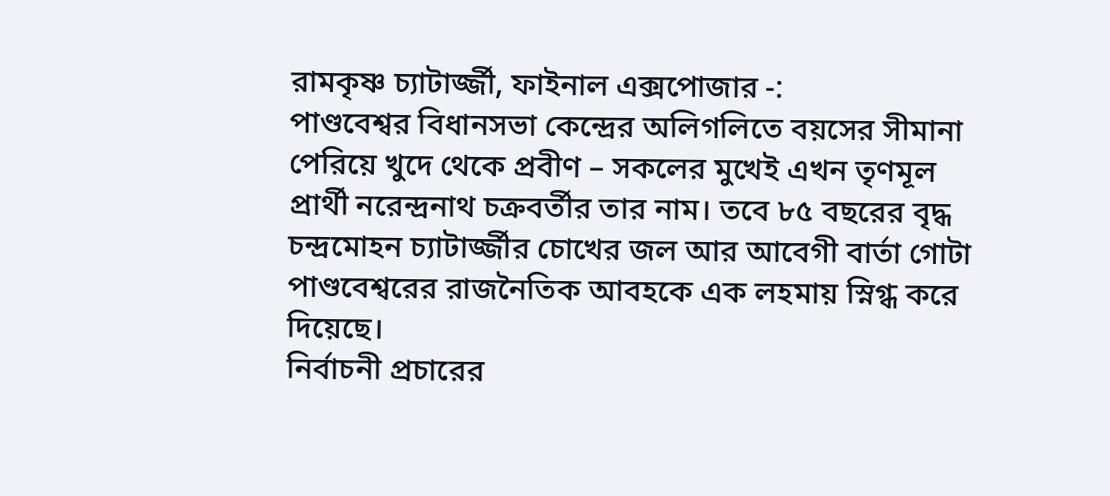রামকৃষ্ণ চ্যাটার্জ্জী, ফাইনাল এক্সপোজার -:
পাণ্ডবেশ্বর বিধানসভা কেন্দ্রের অলিগলিতে বয়সের সীমানা পেরিয়ে খুদে থেকে প্রবীণ – সকলের মুখেই এখন তৃণমূল প্রার্থী নরেন্দ্রনাথ চক্রবর্তীর তার নাম। তবে ৮৫ বছরের বৃদ্ধ চন্দ্রমোহন চ্যাটার্জ্জীর চোখের জল আর আবেগী বার্তা গোটা পাণ্ডবেশ্বরের রাজনৈতিক আবহকে এক লহমায় স্নিগ্ধ করে দিয়েছে।
নির্বাচনী প্রচারের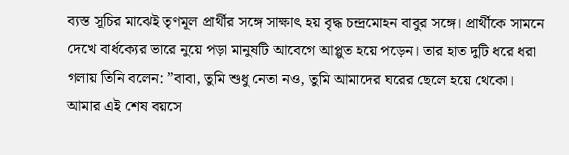ব্যস্ত সূচির মাঝেই তৃণমূল প্রার্থীর সঙ্গে সাক্ষাৎ হয় বৃদ্ধ চন্দ্রমোহন বাবুর সঙ্গে। প্রার্থীকে সামনে দেখে বার্ধক্যের ভারে নুয়ে পড়া মানুষটি আবেগে আপ্লুত হয়ে পড়েন। তার হাত দুটি ধরে ধরা গলায় তিনি বলেন: ”বাবা, তুমি শুধু নেতা নও, তুমি আমাদের ঘরের ছেলে হয়ে থেকো। আমার এই শেষ বয়সে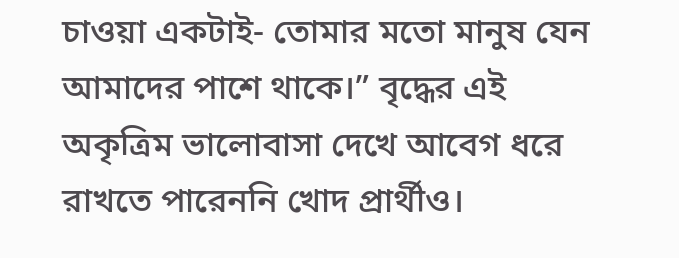চাওয়া একটাই- তোমার মতো মানুষ যেন আমাদের পাশে থাকে।” বৃদ্ধের এই অকৃত্রিম ভালোবাসা দেখে আবেগ ধরে রাখতে পারেননি খোদ প্রার্থীও।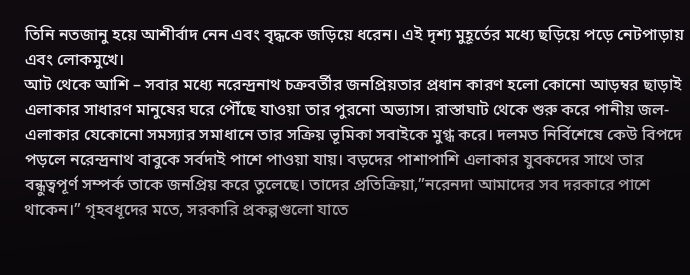তিনি নতজানু হয়ে আশীর্বাদ নেন এবং বৃদ্ধকে জড়িয়ে ধরেন। এই দৃশ্য মুহূর্তের মধ্যে ছড়িয়ে পড়ে নেটপাড়ায় এবং লোকমুখে।
আট থেকে আশি – সবার মধ্যে নরেন্দ্রনাথ চক্রবর্তীর জনপ্রিয়তার প্রধান কারণ হলো কোনো আড়ম্বর ছাড়াই এলাকার সাধারণ মানুষের ঘরে পৌঁছে যাওয়া তার পুরনো অভ্যাস। রাস্তাঘাট থেকে শুরু করে পানীয় জল- এলাকার যেকোনো সমস্যার সমাধানে তার সক্রিয় ভূমিকা সবাইকে মুগ্ধ করে। দলমত নির্বিশেষে কেউ বিপদে পড়লে নরেন্দ্রনাথ বাবুকে সর্বদাই পাশে পাওয়া যায়। বড়দের পাশাপাশি এলাকার যুবকদের সাথে তার বন্ধুত্বপূর্ণ সম্পর্ক তাকে জনপ্রিয় করে তুলেছে। তাদের প্রতিক্রিয়া,”নরেনদা আমাদের সব দরকারে পাশে থাকেন।” গৃহবধূদের মতে, সরকারি প্রকল্পগুলো যাতে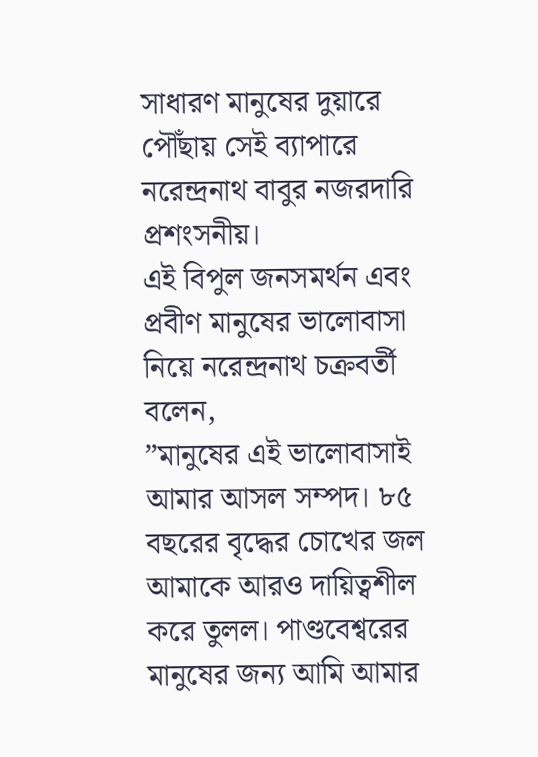সাধারণ মানুষের দুয়ারে পৌঁছায় সেই ব্যাপারে নরেন্দ্রনাথ বাবুর নজরদারি প্রশংসনীয়।
এই বিপুল জনসমর্থন এবং প্রবীণ মানুষের ভালোবাসা নিয়ে নরেন্দ্রনাথ চক্রবর্তী বলেন,
”মানুষের এই ভালোবাসাই আমার আসল সম্পদ। ৮৫ বছরের বৃদ্ধের চোখের জল আমাকে আরও দায়িত্বশীল করে তুলল। পাণ্ডবেশ্বরের মানুষের জন্য আমি আমার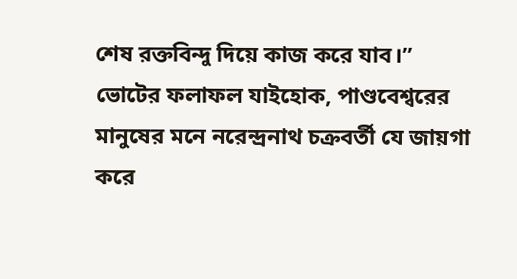শেষ রক্তবিন্দু দিয়ে কাজ করে যাব।”
ভোটের ফলাফল যাইহোক, পাণ্ডবেশ্বরের মানুষের মনে নরেন্দ্রনাথ চক্রবর্তী যে জায়গা করে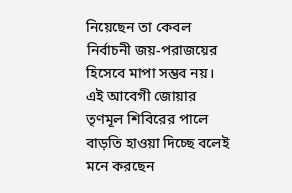নিয়েছেন তা কেবল নির্বাচনী জয়-পরাজয়ের হিসেবে মাপা সম্ভব নয়। এই আবেগী জোয়ার তৃণমূল শিবিরের পালে বাড়তি হাওয়া দিচ্ছে বলেই মনে করছেন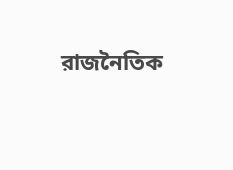রাজনৈতিক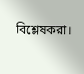বিশ্লেষকরা।